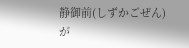静御前(しずかごぜん)が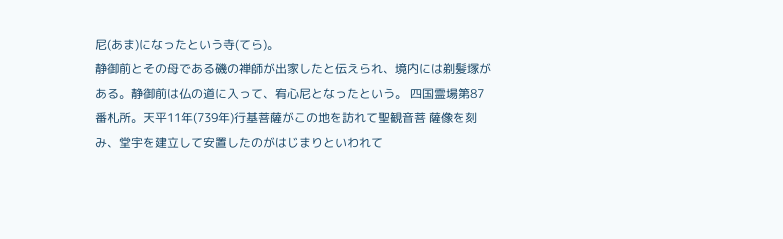尼(あま)になったという寺(てら)。
静御前とその母である磯の禅師が出家したと伝えられ、境内には剃髪塚がある。静御前は仏の道に入って、宥心尼となったという。 四国霊場第87番札所。天平11年(739年)行基菩薩がこの地を訪れて聖観音菩 薩像を刻み、堂宇を建立して安置したのがはじまりといわれて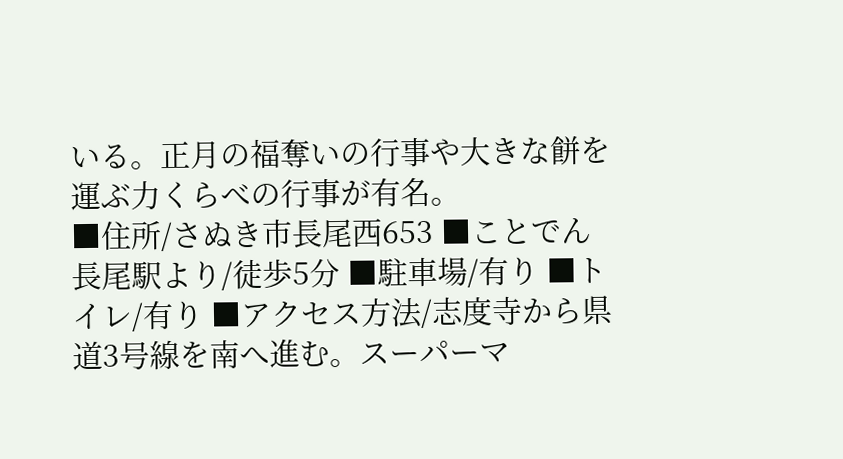いる。正月の福奪いの行事や大きな餅を運ぶ力くらべの行事が有名。
■住所/さぬき市長尾西653 ■ことでん長尾駅より/徒歩5分 ■駐車場/有り ■トイレ/有り ■アクセス方法/志度寺から県道3号線を南へ進む。スーパーマ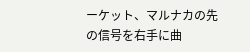ーケット、マルナカの先の信号を右手に曲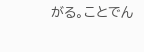がる。ことでん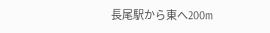長尾駅から東へ200m